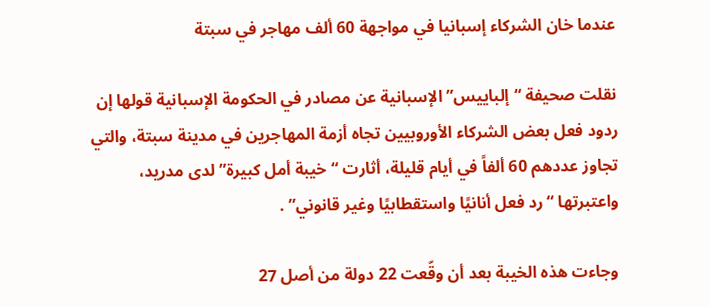عندما خان الشركاء إسبانيا في مواجهة 60 ألف مهاجر في سبتة

نقلت صحيفة “إلباييس” الإسبانية عن مصادر في الحكومة الإسبانية قولها إن ردود فعل بعض الشركاء الأوروبيين تجاه أزمة المهاجرين في مدينة سبتة، والتي تجاوز عددهم 60 ألفاً في أيام قليلة، أثارت “خيبة أمل كبيرة” لدى مدريد، واعتبرتها “رد فعل أنانيًا واستقطابيًا وغير قانوني” .

وجاءت هذه الخيبة بعد أن وقّعت 22 دولة من أصل 27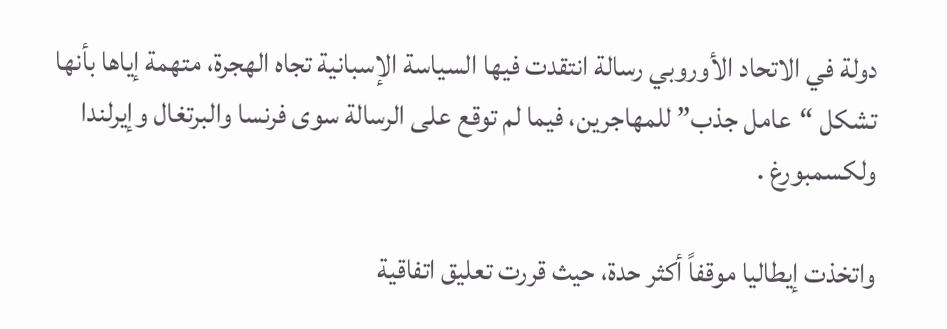دولة في الاتحاد الأوروبي رسالة انتقدت فيها السياسة الإسبانية تجاه الهجرة، متهمة إياها بأنها تشكل “عامل جذب” للمهاجرين، فيما لم توقع على الرسالة سوى فرنسا والبرتغال وإيرلندا ولكسمبورغ .

واتخذت إيطاليا موقفاً أكثر حدة، حيث قررت تعليق اتفاقية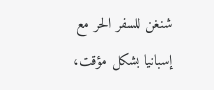شنغن للسفر الحر مع إسبانيا بشكل مؤقت،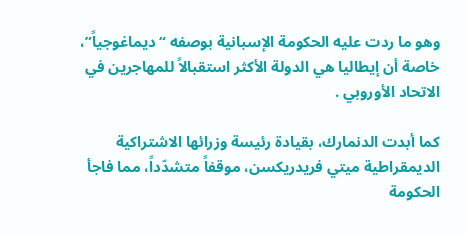وهو ما ردت عليه الحكومة الإسبانية بوصفه “ديماغوجياً”، خاصة أن إيطاليا هي الدولة الأكثر استقبالاً للمهاجرين في الاتحاد الأوروبي .

كما أبدت الدنمارك، بقيادة رئيسة وزرائها الاشتراكية الديمقراطية ميتي فريدريكسن، موقفاً متشدّداً، مما فاجأ الحكومة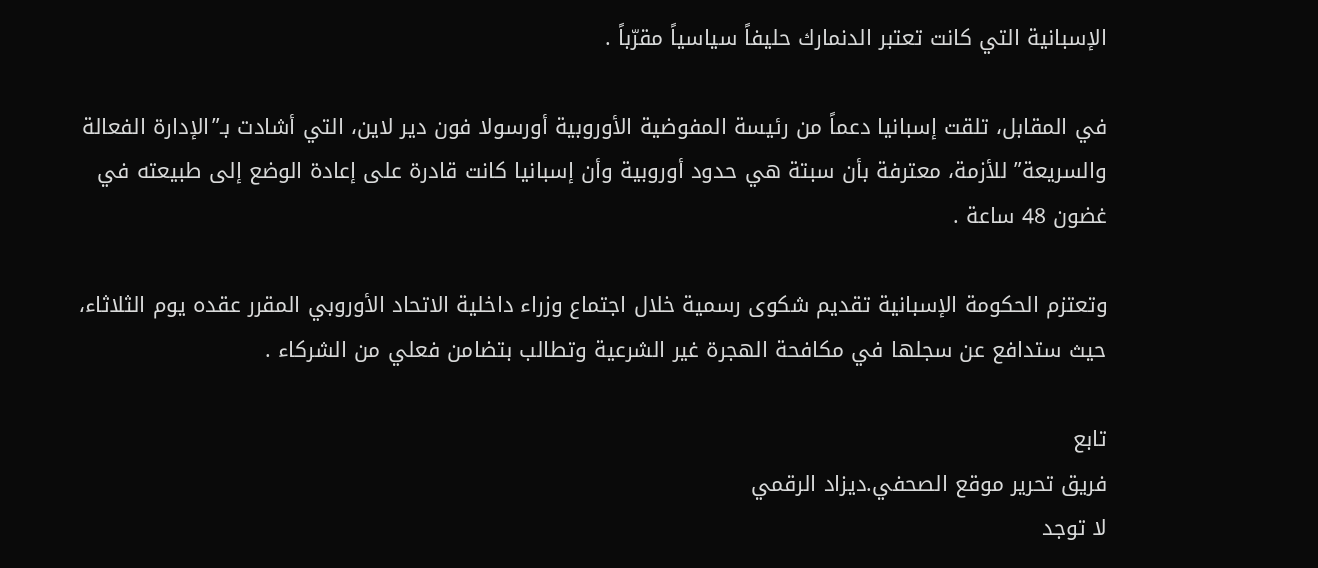الإسبانية التي كانت تعتبر الدنمارك حليفاً سياسياً مقرّباً .

في المقابل، تلقت إسبانيا دعماً من رئيسة المفوضية الأوروبية أورسولا فون دير لاين، التي أشادت بـ”الإدارة الفعالة والسريعة” للأزمة، معترفة بأن سبتة هي حدود أوروبية وأن إسبانيا كانت قادرة على إعادة الوضع إلى طبيعته في غضون 48 ساعة .

وتعتزم الحكومة الإسبانية تقديم شكوى رسمية خلال اجتماع وزراء داخلية الاتحاد الأوروبي المقرر عقده يوم الثلاثاء، حيث ستدافع عن سجلها في مكافحة الهجرة غير الشرعية وتطالب بتضامن فعلي من الشركاء .

تابع
فريق تحرير موقع الصحفي.ديزاد الرقمي
لا توجد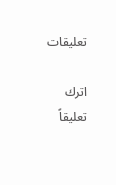تعليقات

اترك تعليقاً